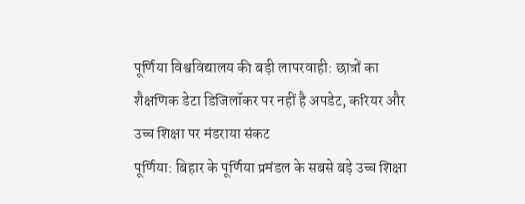पूर्णिया विश्वविद्यालय की बड़ी लापरवाही: छात्रों का शैक्षणिक डेटा डिजिलॉकर पर नहीं है अपडेट, करियर और उच्च शिक्षा पर मंडराया संकट
पूर्णिया: बिहार के पूर्णिया प्रमंडल के सबसे बड़े उच्च शिक्षा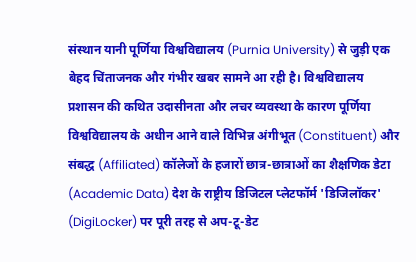संस्थान यानी पूर्णिया विश्वविद्यालय (Purnia University) से जुड़ी एक बेहद चिंताजनक और गंभीर खबर सामने आ रही है। विश्वविद्यालय प्रशासन की कथित उदासीनता और लचर व्यवस्था के कारण पूर्णिया विश्वविद्यालय के अधीन आने वाले विभिन्न अंगीभूत (Constituent) और संबद्ध (Affiliated) कॉलेजों के हजारों छात्र-छात्राओं का शैक्षणिक डेटा (Academic Data) देश के राष्ट्रीय डिजिटल प्लेटफॉर्म 'डिजिलॉकर' (DigiLocker) पर पूरी तरह से अप-टू-डेट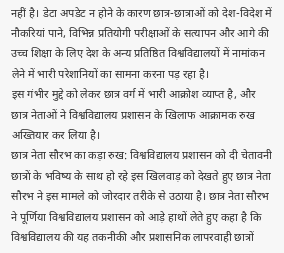नहीं है। डेटा अपडेट न होने के कारण छात्र-छात्राओं को देश-विदेश में नौकरियां पाने, विभिन्न प्रतियोगी परीक्षाओं के सत्यापन और आगे की उच्च शिक्षा के लिए देश के अन्य प्रतिष्ठित विश्वविद्यालयों में नामांकन लेने में भारी परेशानियों का सामना करना पड़ रहा है।
इस गंभीर मुद्दे को लेकर छात्र वर्ग में भारी आक्रोश व्याप्त है, और छात्र नेताओं ने विश्वविद्यालय प्रशासन के खिलाफ आक्रामक रुख अख्तियार कर लिया है।
छात्र नेता सौरभ का कड़ा रुख: विश्वविद्यालय प्रशासन को दी चेतावनी
छात्रों के भविष्य के साथ हो रहे इस खिलवाड़ को देखते हुए छात्र नेता सौरभ ने इस मामले को जोरदार तरीके से उठाया है। छात्र नेता सौरभ ने पूर्णिया विश्वविद्यालय प्रशासन को आड़े हाथों लेते हुए कहा है कि विश्वविद्यालय की यह तकनीकी और प्रशासनिक लापरवाही छात्रों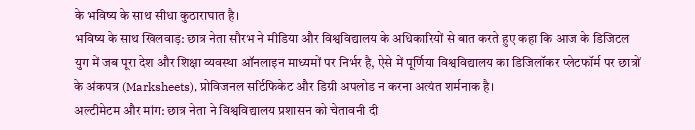के भविष्य के साथ सीधा कुठाराघात है।
भविष्य के साथ खिलवाड़: छात्र नेता सौरभ ने मीडिया और विश्वविद्यालय के अधिकारियों से बात करते हुए कहा कि आज के डिजिटल युग में जब पूरा देश और शिक्षा व्यवस्था ऑनलाइन माध्यमों पर निर्भर है, ऐसे में पूर्णिया विश्वविद्यालय का डिजिलॉकर प्लेटफॉर्म पर छात्रों के अंकपत्र (Marksheets), प्रोविजनल सर्टिफिकेट और डिग्री अपलोड न करना अत्यंत शर्मनाक है।
अल्टीमेटम और मांग: छात्र नेता ने विश्वविद्यालय प्रशासन को चेतावनी दी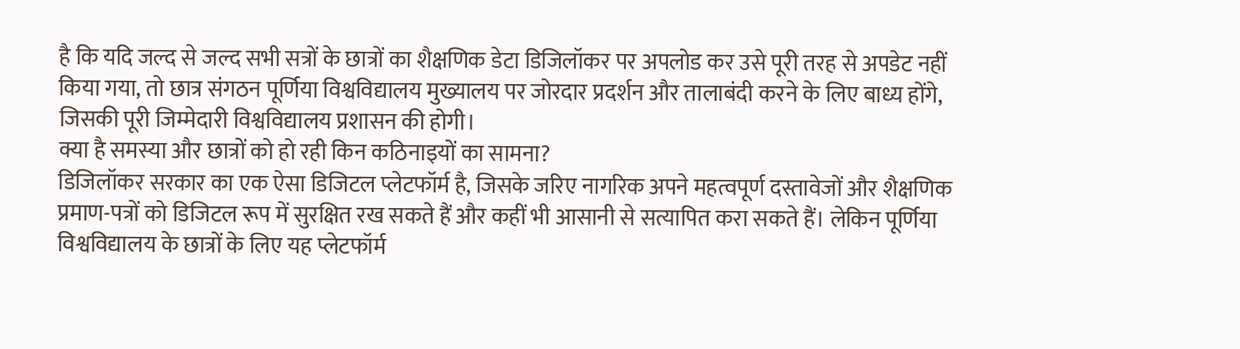है कि यदि जल्द से जल्द सभी सत्रों के छात्रों का शैक्षणिक डेटा डिजिलॉकर पर अपलोड कर उसे पूरी तरह से अपडेट नहीं किया गया, तो छात्र संगठन पूर्णिया विश्वविद्यालय मुख्यालय पर जोरदार प्रदर्शन और तालाबंदी करने के लिए बाध्य होंगे, जिसकी पूरी जिम्मेदारी विश्वविद्यालय प्रशासन की होगी।
क्या है समस्या और छात्रों को हो रही किन कठिनाइयों का सामना?
डिजिलॉकर सरकार का एक ऐसा डिजिटल प्लेटफॉर्म है, जिसके जरिए नागरिक अपने महत्वपूर्ण दस्तावेजों और शैक्षणिक प्रमाण-पत्रों को डिजिटल रूप में सुरक्षित रख सकते हैं और कहीं भी आसानी से सत्यापित करा सकते हैं। लेकिन पूर्णिया विश्वविद्यालय के छात्रों के लिए यह प्लेटफॉर्म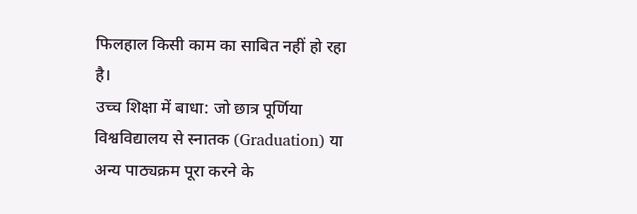फिलहाल किसी काम का साबित नहीं हो रहा है।
उच्च शिक्षा में बाधा: जो छात्र पूर्णिया विश्वविद्यालय से स्नातक (Graduation) या अन्य पाठ्यक्रम पूरा करने के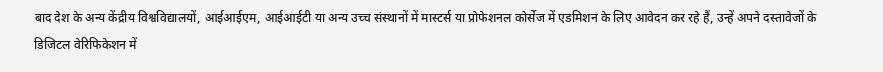बाद देश के अन्य केंद्रीय विश्वविद्यालयों, आईआईएम, आईआईटी या अन्य उच्च संस्थानों में मास्टर्स या प्रोफेशनल कोर्सेज में एडमिशन के लिए आवेदन कर रहे हैं, उन्हें अपने दस्तावेजों के डिजिटल वेरिफिकेशन में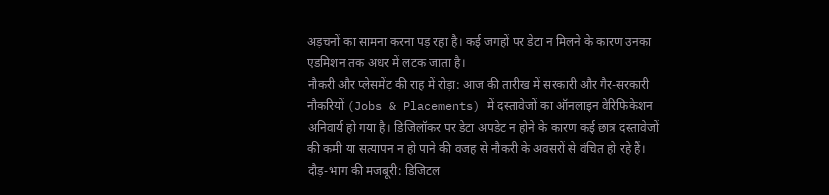अड़चनों का सामना करना पड़ रहा है। कई जगहों पर डेटा न मिलने के कारण उनका एडमिशन तक अधर में लटक जाता है।
नौकरी और प्लेसमेंट की राह में रोड़ा: आज की तारीख में सरकारी और गैर-सरकारी नौकरियों (Jobs & Placements) में दस्तावेजों का ऑनलाइन वेरिफिकेशन अनिवार्य हो गया है। डिजिलॉकर पर डेटा अपडेट न होने के कारण कई छात्र दस्तावेजों की कमी या सत्यापन न हो पाने की वजह से नौकरी के अवसरों से वंचित हो रहे हैं।
दौड़-भाग की मजबूरी: डिजिटल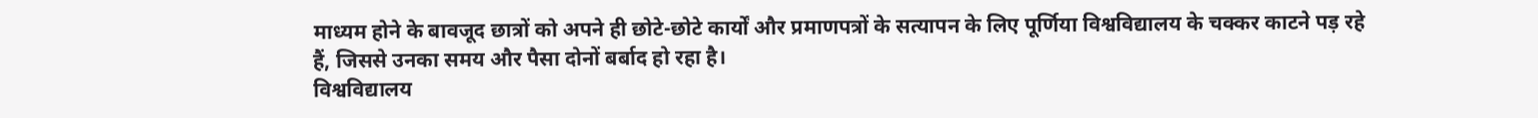माध्यम होने के बावजूद छात्रों को अपने ही छोटे-छोटे कार्यों और प्रमाणपत्रों के सत्यापन के लिए पूर्णिया विश्वविद्यालय के चक्कर काटने पड़ रहे हैं, जिससे उनका समय और पैसा दोनों बर्बाद हो रहा है।
विश्वविद्यालय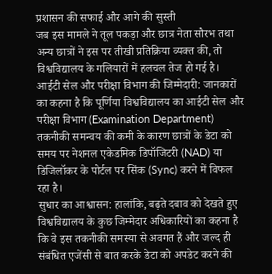प्रशासन की सफाई और आगे की सुस्ती
जब इस मामले ने तूल पकड़ा और छात्र नेता सौरभ तथा अन्य छात्रों ने इस पर तीखी प्रतिक्रिया व्यक्त की, तो विश्वविद्यालय के गलियारों में हलचल तेज हो गई है।
आईटी सेल और परीक्षा विभाग की जिम्मेदारी: जानकारों का कहना है कि पूर्णिया विश्वविद्यालय का आईटी सेल और परीक्षा विभाग (Examination Department) तकनीकी समन्वय की कमी के कारण छात्रों के डेटा को समय पर नेशनल एकेडमिक डिपॉजिटरी (NAD) या डिजिलॉकर के पोर्टल पर सिंक (Sync) करने में विफल रहा है।
सुधार का आश्वासन: हालांकि, बढ़ते दबाव को देखते हुए विश्वविद्यालय के कुछ जिम्मेदार अधिकारियों का कहना है कि वे इस तकनीकी समस्या से अवगत हैं और जल्द ही संबंधित एजेंसी से बात करके डेटा को अपडेट करने की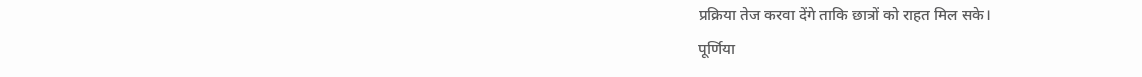प्रक्रिया तेज करवा देंगे ताकि छात्रों को राहत मिल सके।
पूर्णिया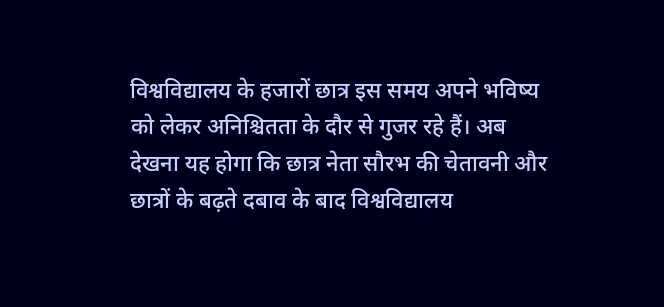विश्वविद्यालय के हजारों छात्र इस समय अपने भविष्य को लेकर अनिश्चितता के दौर से गुजर रहे हैं। अब देखना यह होगा कि छात्र नेता सौरभ की चेतावनी और छात्रों के बढ़ते दबाव के बाद विश्वविद्यालय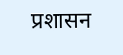प्रशासन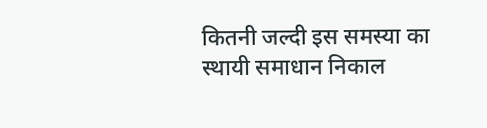कितनी जल्दी इस समस्या का स्थायी समाधान निकाल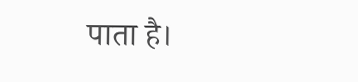पाता है।